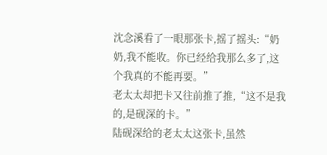沈念溪看了一眼那张卡,摇了摇头:“奶奶,我不能收。你已经给我那么多了,这个我真的不能再要。”
老太太却把卡又往前推了推,“这不是我的,是砚深的卡。”
陆砚深给的老太太这张卡,虽然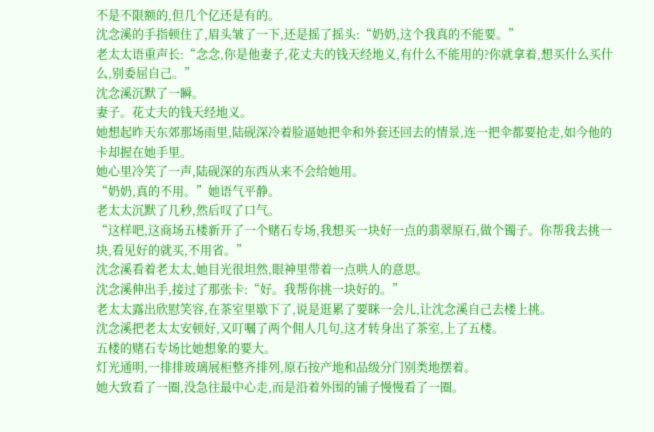不是不限额的,但几个亿还是有的。
沈念溪的手指顿住了,眉头皱了一下,还是摇了摇头:“奶奶,这个我真的不能要。”
老太太语重声长:“念念,你是他妻子,花丈夫的钱天经地义,有什么不能用的?你就拿着,想买什么买什么,别委屈自己。”
沈念溪沉默了一瞬。
妻子。花丈夫的钱天经地义。
她想起昨天东郊那场雨里,陆砚深冷着脸逼她把伞和外套还回去的情景,连一把伞都要抢走,如今他的卡却握在她手里。
她心里冷笑了一声,陆砚深的东西从来不会给她用。
“奶奶,真的不用。”她语气平静。
老太太沉默了几秒,然后叹了口气。
“这样吧,这商场五楼新开了一个赌石专场,我想买一块好一点的翡翠原石,做个镯子。你帮我去挑一块,看见好的就买,不用省。”
沈念溪看着老太太,她目光很坦然,眼神里带着一点哄人的意思。
沈念溪伸出手,接过了那张卡:“好。我帮你挑一块好的。”
老太太露出欣慰笑容,在茶室里歇下了,说是逛累了要眯一会儿,让沈念溪自己去楼上挑。
沈念溪把老太太安顿好,又叮嘱了两个佣人几句,这才转身出了茶室,上了五楼。
五楼的赌石专场比她想象的要大。
灯光通明,一排排玻璃展柜整齐排列,原石按产地和品级分门别类地摆着。
她大致看了一圈,没急往最中心走,而是沿着外围的铺子慢慢看了一圈。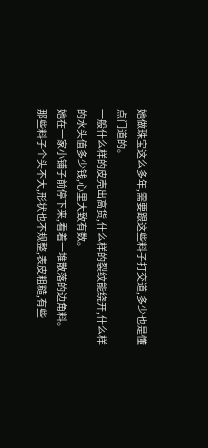她做珠宝这么多年,需要跟这些料子打交道,多少也是懂点门道的。
一般什么样的皮壳出高货,什么样的裂纹能绕开,什么样的水头值多少钱,心里大致有数。
她在一家小铺子前停下来,看着一堆散落的边角料。
那些料子个头不大,形状也不规整,表皮粗糙,有些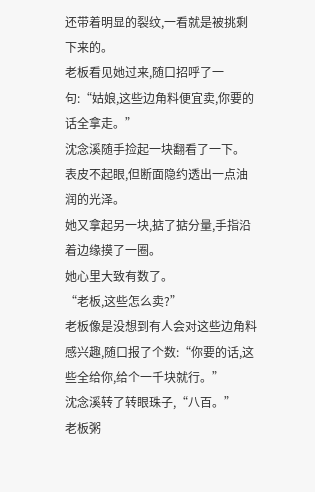还带着明显的裂纹,一看就是被挑剩下来的。
老板看见她过来,随口招呼了一句:“姑娘,这些边角料便宜卖,你要的话全拿走。”
沈念溪随手捡起一块翻看了一下。
表皮不起眼,但断面隐约透出一点油润的光泽。
她又拿起另一块,掂了掂分量,手指沿着边缘摸了一圈。
她心里大致有数了。
“老板,这些怎么卖?”
老板像是没想到有人会对这些边角料感兴趣,随口报了个数:“你要的话,这些全给你,给个一千块就行。”
沈念溪转了转眼珠子,“八百。”
老板粥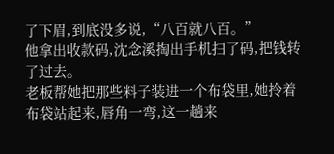了下眉,到底没多说,“八百就八百。”
他拿出收款码,沈念溪掏出手机扫了码,把钱转了过去。
老板帮她把那些料子装进一个布袋里,她拎着布袋站起来,唇角一弯,这一趟来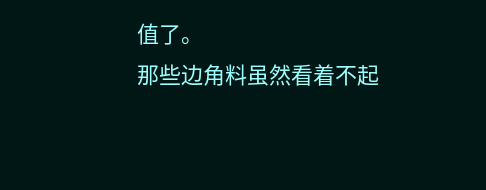值了。
那些边角料虽然看着不起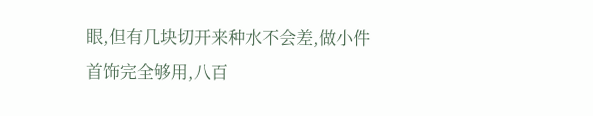眼,但有几块切开来种水不会差,做小件首饰完全够用,八百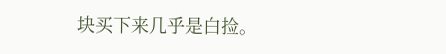块买下来几乎是白捡。